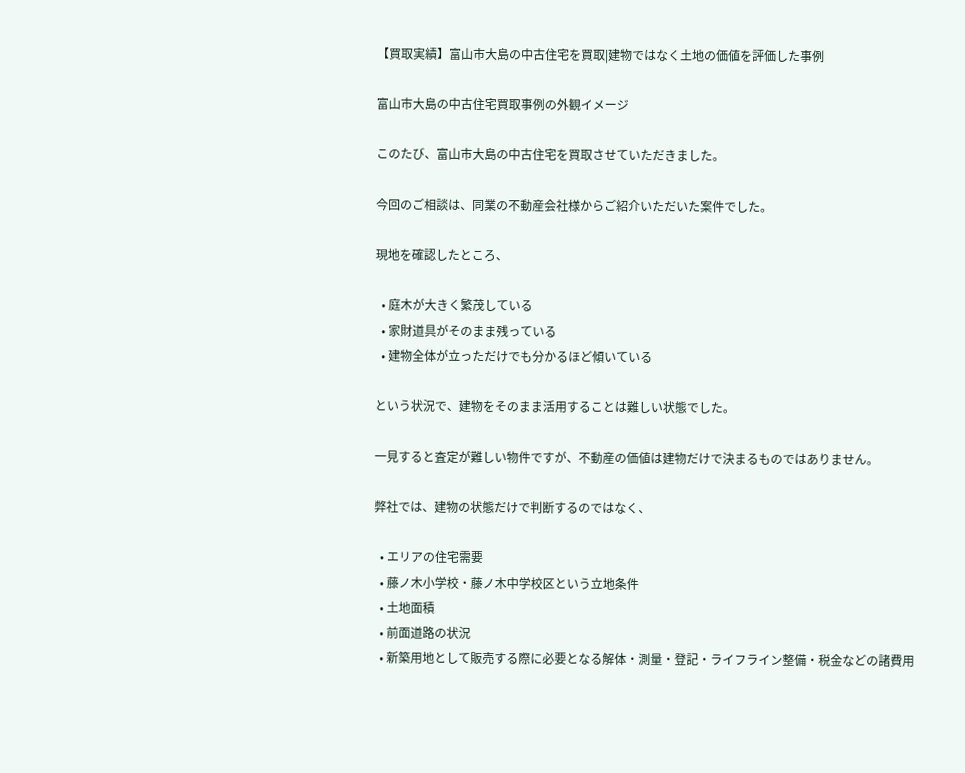【買取実績】富山市大島の中古住宅を買取|建物ではなく土地の価値を評価した事例

富山市大島の中古住宅買取事例の外観イメージ

このたび、富山市大島の中古住宅を買取させていただきました。

今回のご相談は、同業の不動産会社様からご紹介いただいた案件でした。

現地を確認したところ、

  • 庭木が大きく繁茂している
  • 家財道具がそのまま残っている
  • 建物全体が立っただけでも分かるほど傾いている

という状況で、建物をそのまま活用することは難しい状態でした。

一見すると査定が難しい物件ですが、不動産の価値は建物だけで決まるものではありません。

弊社では、建物の状態だけで判断するのではなく、

  • エリアの住宅需要
  • 藤ノ木小学校・藤ノ木中学校区という立地条件
  • 土地面積
  • 前面道路の状況
  • 新築用地として販売する際に必要となる解体・測量・登記・ライフライン整備・税金などの諸費用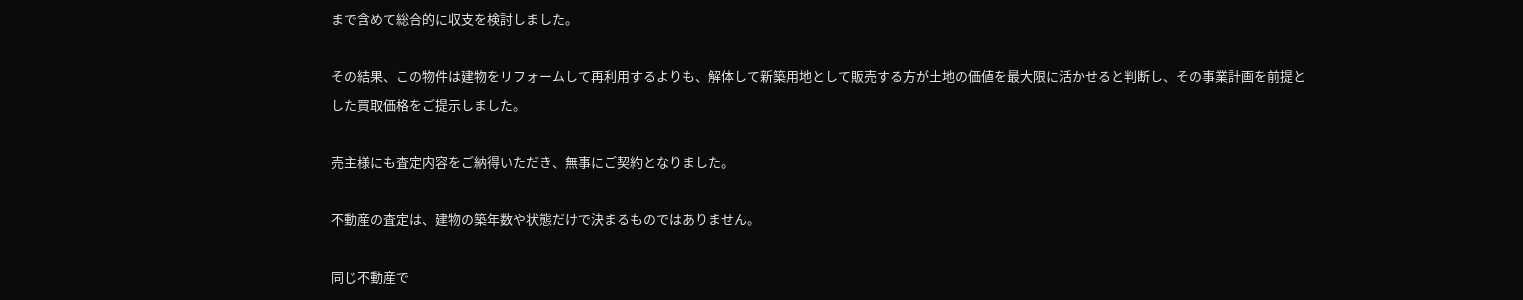まで含めて総合的に収支を検討しました。

その結果、この物件は建物をリフォームして再利用するよりも、解体して新築用地として販売する方が土地の価値を最大限に活かせると判断し、その事業計画を前提とした買取価格をご提示しました。

売主様にも査定内容をご納得いただき、無事にご契約となりました。

不動産の査定は、建物の築年数や状態だけで決まるものではありません。

同じ不動産で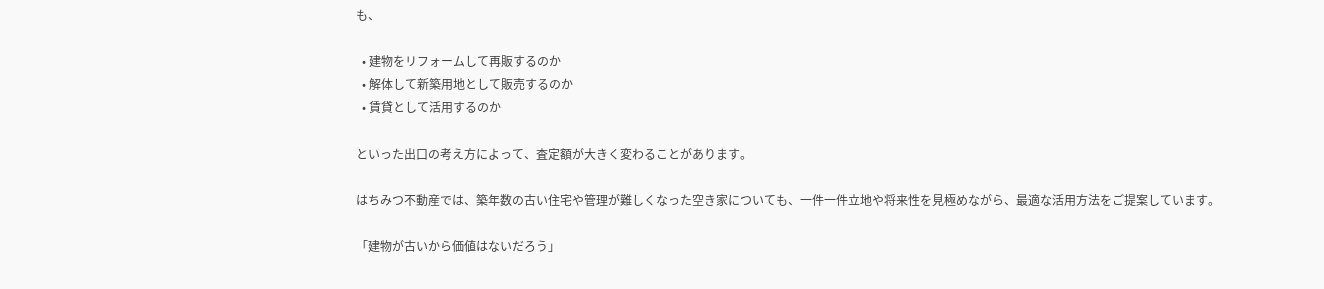も、

  • 建物をリフォームして再販するのか
  • 解体して新築用地として販売するのか
  • 賃貸として活用するのか

といった出口の考え方によって、査定額が大きく変わることがあります。

はちみつ不動産では、築年数の古い住宅や管理が難しくなった空き家についても、一件一件立地や将来性を見極めながら、最適な活用方法をご提案しています。

「建物が古いから価値はないだろう」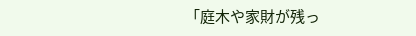「庭木や家財が残っ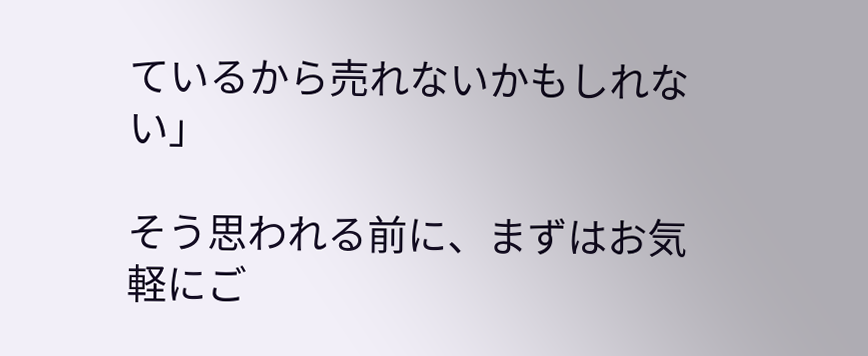ているから売れないかもしれない」

そう思われる前に、まずはお気軽にご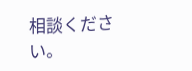相談ください。